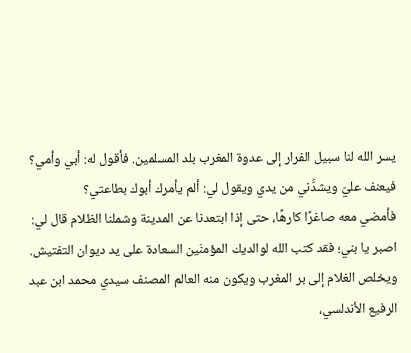يسر الله لنا سبيل الفرار إلى عدوة المغرب بلد المسلمين. فأقول له: أبي وأمي؟
فيعنف عليّ ويشدُّني من يدي ويقول لي: ألم يأمرك أبوك بطاعتي؟
فأمضي معه صاغرًا كارهًا، حتى إذا ابتعدنا عن المدينة وشملنا الظلام قال لي: اصبر يا بني؛ فقد كتب الله لوالديك المؤمنَين السعادة على يد ديوان التفتيش.
ويخلص الغلام إلى بر المغرب ويكون منه العالم المصنف سيدي محمد ابن عبد الرفيع الأندلسي،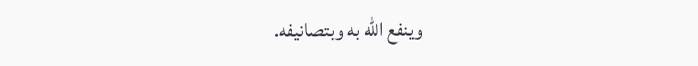وينفع الله به وبتصانيفه.